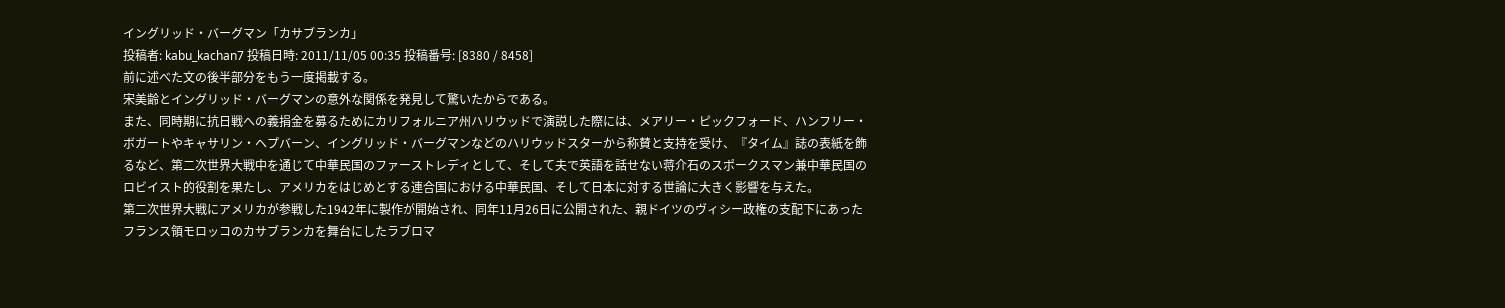イングリッド・バーグマン「カサブランカ」
投稿者: kabu_kachan7 投稿日時: 2011/11/05 00:35 投稿番号: [8380 / 8458]
前に述べた文の後半部分をもう一度掲載する。
宋美齢とイングリッド・バーグマンの意外な関係を発見して驚いたからである。
また、同時期に抗日戦への義捐金を募るためにカリフォルニア州ハリウッドで演説した際には、メアリー・ピックフォード、ハンフリー・ボガートやキャサリン・ヘプバーン、イングリッド・バーグマンなどのハリウッドスターから称賛と支持を受け、『タイム』誌の表紙を飾るなど、第二次世界大戦中を通じて中華民国のファーストレディとして、そして夫で英語を話せない蒋介石のスポークスマン兼中華民国のロビイスト的役割を果たし、アメリカをはじめとする連合国における中華民国、そして日本に対する世論に大きく影響を与えた。
第二次世界大戦にアメリカが参戦した1942年に製作が開始され、同年11月26日に公開された、親ドイツのヴィシー政権の支配下にあったフランス領モロッコのカサブランカを舞台にしたラブロマ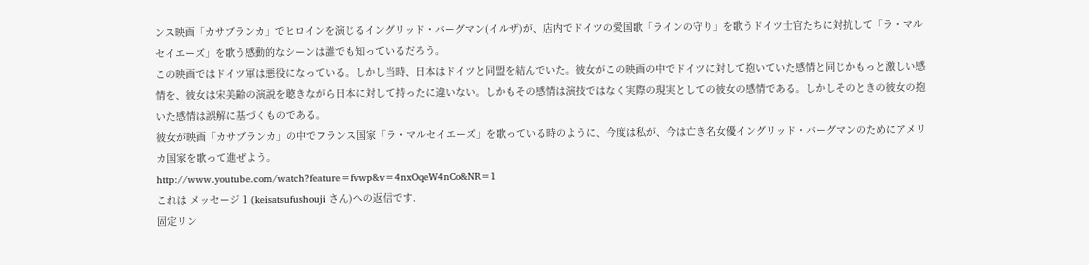ンス映画「カサブランカ」でヒロインを演じるイングリッド・バーグマン(イルザ)が、店内でドイツの愛国歌「ラインの守り」を歌うドイツ士官たちに対抗して「ラ・マルセイエーズ」を歌う感動的なシーンは誰でも知っているだろう。
この映画ではドイツ軍は悪役になっている。しかし当時、日本はドイツと同盟を結んでいた。彼女がこの映画の中でドイツに対して抱いていた感情と同じかもっと激しい感情を、彼女は宋美齢の演説を聴きながら日本に対して持ったに違いない。しかもその感情は演技ではなく実際の現実としての彼女の感情である。しかしそのときの彼女の抱いた感情は誤解に基づくものである。
彼女が映画「カサブランカ」の中でフランス国家「ラ・マルセイエーズ」を歌っている時のように、今度は私が、今は亡き名女優イングリッド・バーグマンのためにアメリカ国家を歌って進ぜよう。
http://www.youtube.com/watch?feature=fvwp&v=4nxOqeW4nCo&NR=1
これは メッセージ 1 (keisatsufushouji さん)への返信です.
固定リン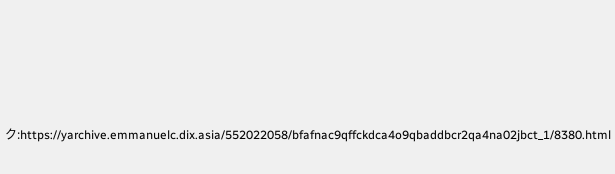ク:https://yarchive.emmanuelc.dix.asia/552022058/bfafnac9qffckdca4o9qbaddbcr2qa4na02jbct_1/8380.html